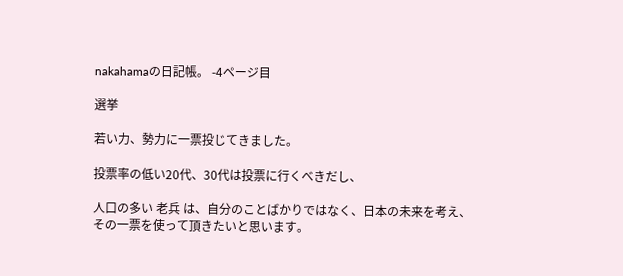nakahamaの日記帳。 -4ページ目

選挙

若い力、勢力に一票投じてきました。

投票率の低い20代、30代は投票に行くべきだし、

人口の多い 老兵 は、自分のことばかりではなく、日本の未来を考え、その一票を使って頂きたいと思います。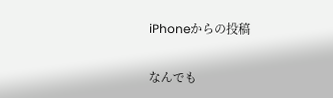iPhoneからの投稿

なんでも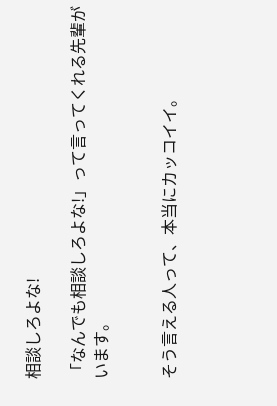相談しろよな!

「なんでも相談しろよな!」って言ってくれる先輩がいます。


そう言える人って、本当にカッコイイ。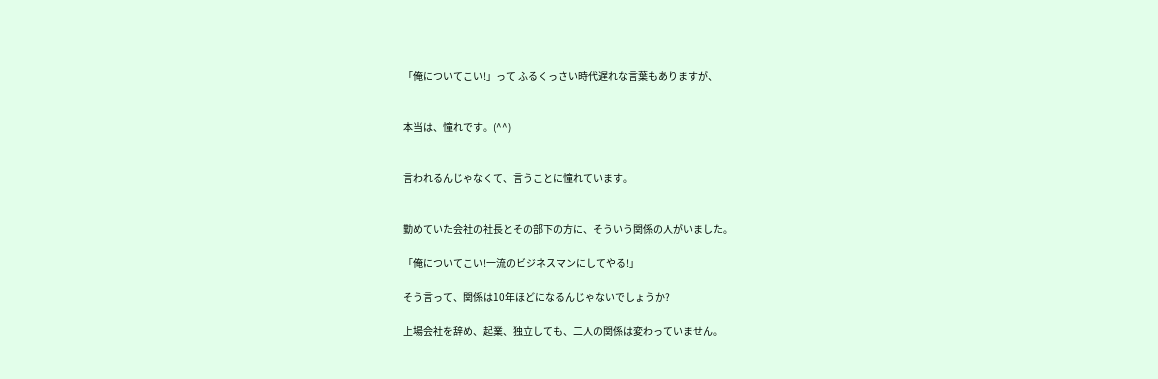「俺についてこい!」って ふるくっさい時代遅れな言葉もありますが、


本当は、憧れです。(^^)


言われるんじゃなくて、言うことに憧れています。


勤めていた会社の社長とその部下の方に、そういう関係の人がいました。

「俺についてこい!一流のビジネスマンにしてやる!」

そう言って、関係は10年ほどになるんじゃないでしょうか?

上場会社を辞め、起業、独立しても、二人の関係は変わっていません。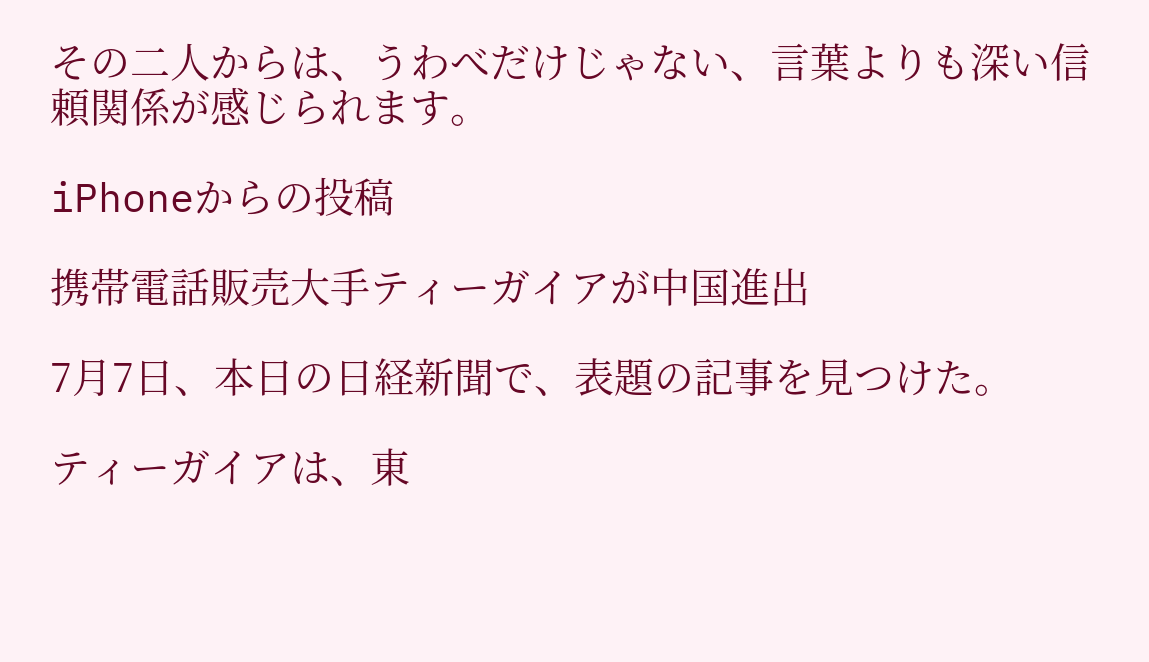その二人からは、うわべだけじゃない、言葉よりも深い信頼関係が感じられます。

iPhoneからの投稿

携帯電話販売大手ティーガイアが中国進出

7月7日、本日の日経新聞で、表題の記事を見つけた。

ティーガイアは、東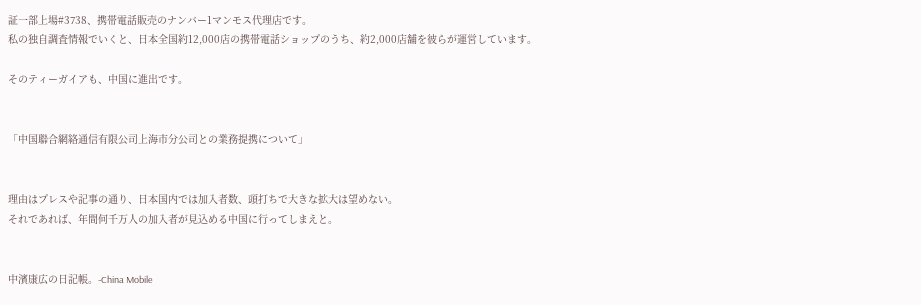証一部上場#3738、携帯電話販売のナンバー1マンモス代理店です。
私の独自調査情報でいくと、日本全国約12,000店の携帯電話ショップのうち、約2,000店舗を彼らが運営しています。

そのティーガイアも、中国に進出です。


「中国聯合網絡通信有限公司上海市分公司との業務提携について」


理由はプレスや記事の通り、日本国内では加入者数、頭打ちで大きな拡大は望めない。
それであれば、年間何千万人の加入者が見込める中国に行ってしまえと。


中濱康広の日記帳。-China Mobile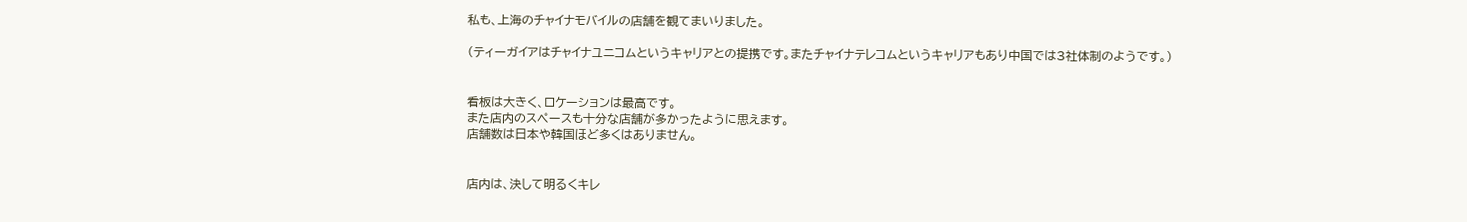私も、上海のチャイナモバイルの店舗を観てまいりました。

(ティーガイアはチャイナユニコムというキャリアとの提携です。またチャイナテレコムというキャリアもあり中国では3社体制のようです。)


看板は大きく、ロケーションは最高です。
また店内のスペースも十分な店舗が多かったように思えます。
店舗数は日本や韓国ほど多くはありません。


店内は、決して明るくキレ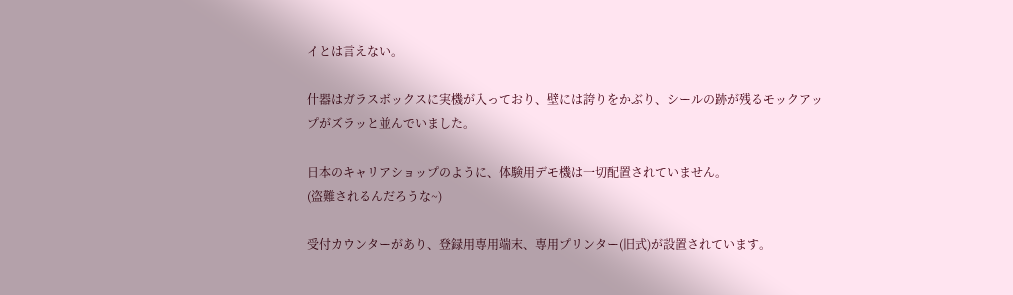イとは言えない。

什器はガラスボックスに実機が入っており、壁には誇りをかぶり、シールの跡が残るモックアップがズラッと並んでいました。

日本のキャリアショップのように、体験用デモ機は一切配置されていません。
(盗難されるんだろうな~)

受付カウンターがあり、登録用専用端末、専用プリンター(旧式)が設置されています。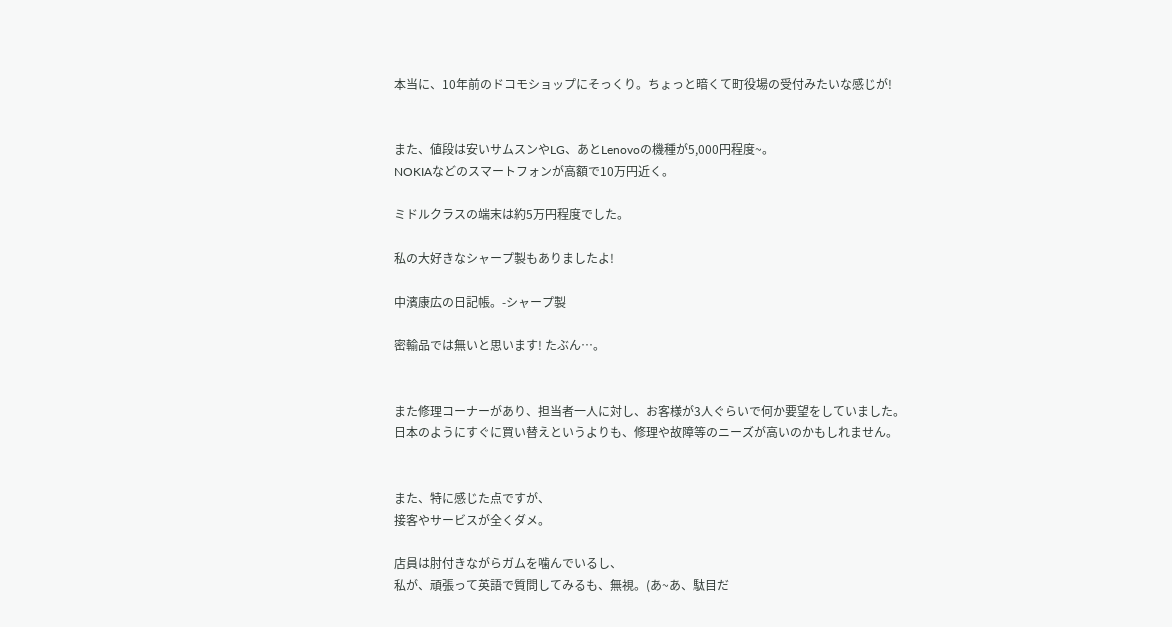本当に、10年前のドコモショップにそっくり。ちょっと暗くて町役場の受付みたいな感じが!


また、値段は安いサムスンやLG、あとLenovoの機種が5,000円程度~。
NOKIAなどのスマートフォンが高額で10万円近く。

ミドルクラスの端末は約5万円程度でした。

私の大好きなシャープ製もありましたよ!

中濱康広の日記帳。-シャープ製

密輸品では無いと思います! たぶん…。


また修理コーナーがあり、担当者一人に対し、お客様が3人ぐらいで何か要望をしていました。
日本のようにすぐに買い替えというよりも、修理や故障等のニーズが高いのかもしれません。


また、特に感じた点ですが、
接客やサービスが全くダメ。

店員は肘付きながらガムを噛んでいるし、
私が、頑張って英語で質問してみるも、無視。(あ~あ、駄目だ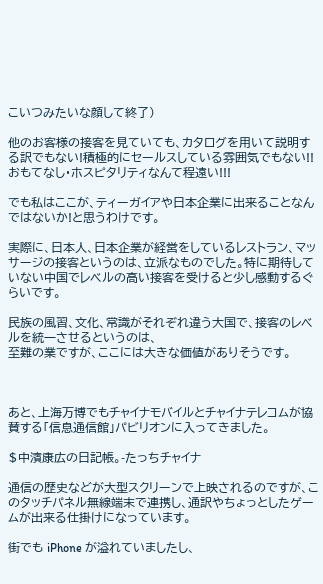こいつみたいな顔して終了)

他のお客様の接客を見ていても、カタログを用いて説明する訳でもない!積極的にセールスしている雰囲気でもない!!おもてなし・ホスピタリティなんて程遠い!!!

でも私はここが、ティーガイアや日本企業に出来ることなんではないか!と思うわけです。

実際に、日本人、日本企業が経営をしているレストラン、マッサージの接客というのは、立派なものでした。特に期待していない中国でレベルの高い接客を受けると少し感動するぐらいです。

民族の風習、文化、常識がそれぞれ違う大国で、接客のレベルを統一させるというのは、
至難の業ですが、ここには大きな価値がありそうです。



あと、上海万博でもチャイナモバイルとチャイナテレコムが協賛する「信息通信館」パビリオンに入ってきました。

$中濱康広の日記帳。-たっちチャイナ

通信の歴史などが大型スクリーンで上映されるのですが、このタッチパネル無線端末で連携し、通訳やちょっとしたゲームが出来る仕掛けになっています。

街でも iPhone が溢れていましたし、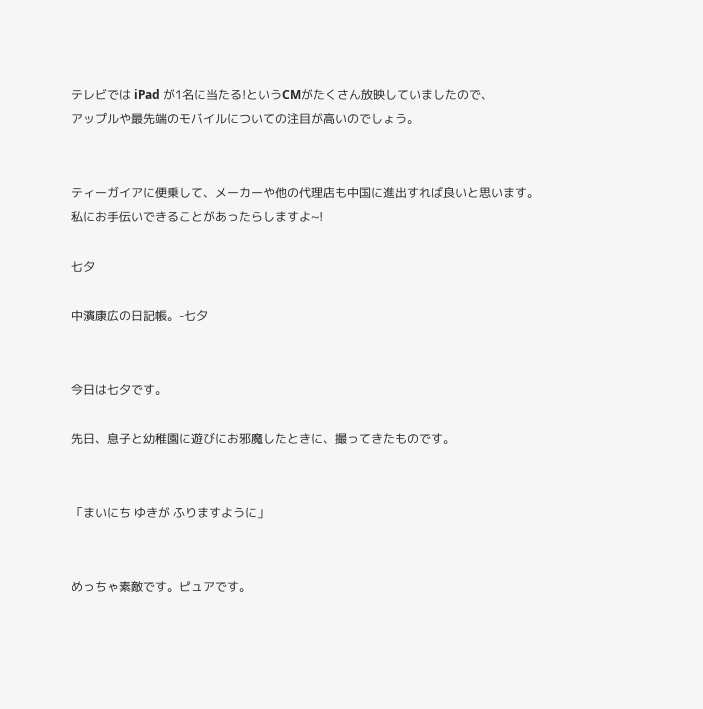テレビでは iPad が1名に当たる!というCMがたくさん放映していましたので、
アップルや最先端のモバイルについての注目が高いのでしょう。


ティーガイアに便乗して、メーカーや他の代理店も中国に進出すれば良いと思います。
私にお手伝いできることがあったらしますよ~!

七夕

中濱康広の日記帳。-七夕


今日は七夕です。

先日、息子と幼稚園に遊びにお邪魔したときに、撮ってきたものです。


「まいにち ゆきが ふりますように」


めっちゃ素敵です。ピュアです。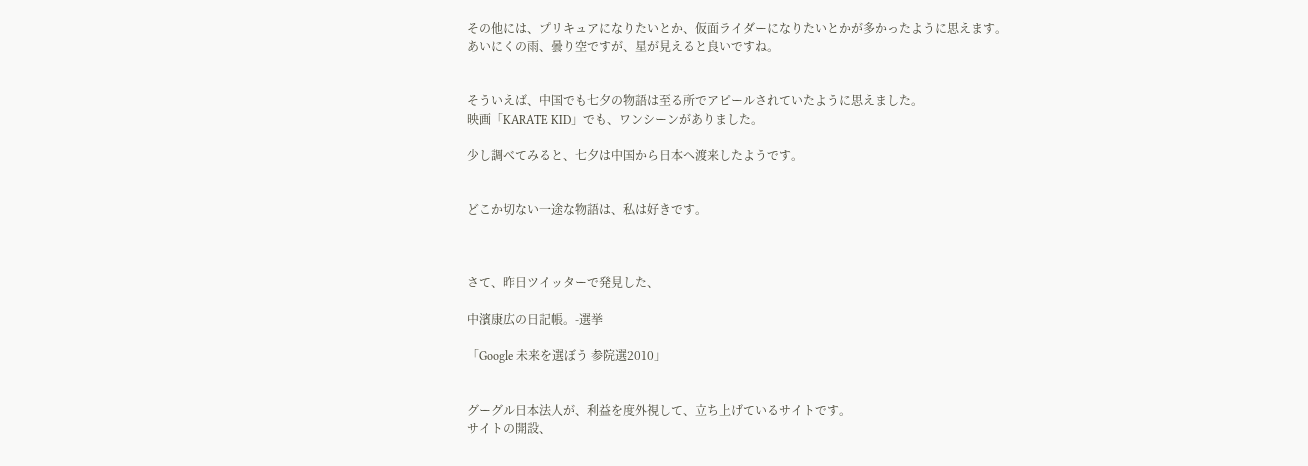その他には、プリキュアになりたいとか、仮面ライダーになりたいとかが多かったように思えます。
あいにくの雨、曇り空ですが、星が見えると良いですね。


そういえば、中国でも七夕の物語は至る所でアピールされていたように思えました。
映画「KARATE KID」でも、ワンシーンがありました。

少し調べてみると、七夕は中国から日本へ渡来したようです。


どこか切ない一途な物語は、私は好きです。



さて、昨日ツイッターで発見した、

中濱康広の日記帳。-選挙

「Google 未来を選ぼう 参院選2010」


グーグル日本法人が、利益を度外視して、立ち上げているサイトです。
サイトの開設、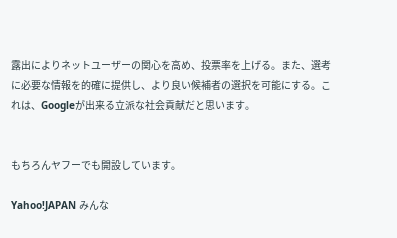露出によりネットユーザーの関心を高め、投票率を上げる。また、選考に必要な情報を的確に提供し、より良い候補者の選択を可能にする。これは、Googleが出来る立派な社会貢献だと思います。


もちろんヤフーでも開設しています。

Yahoo!JAPAN みんな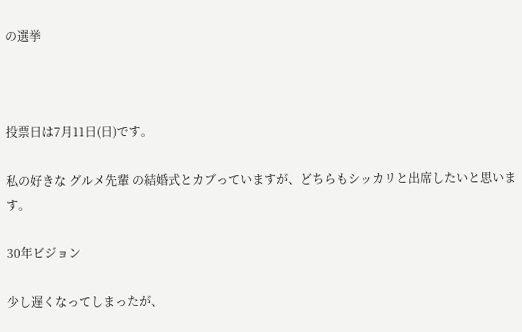の選挙



投票日は7月11日(日)です。

私の好きな グルメ先輩 の結婚式とカブっていますが、どちらもシッカリと出席したいと思います。

30年ビジョン

少し遅くなってしまったが、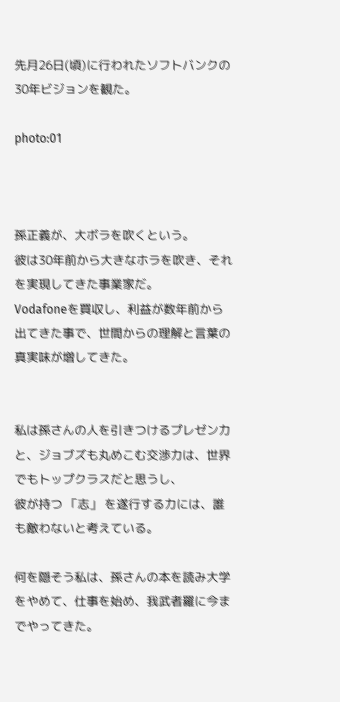先月26日(頃)に行われたソフトバンクの30年ビジョンを観た。

photo:01



孫正義が、大ボラを吹くという。
彼は30年前から大きなホラを吹き、それを実現してきた事業家だ。
Vodafoneを買収し、利益が数年前から出てきた事で、世間からの理解と言葉の真実味が増してきた。


私は孫さんの人を引きつけるプレゼン力と、ジョブズも丸めこむ交渉力は、世界でもトップクラスだと思うし、
彼が持つ 「志」 を遂行する力には、誰も敵わないと考えている。

何を隠そう私は、孫さんの本を読み大学をやめて、仕事を始め、我武者羅に今までやってきた。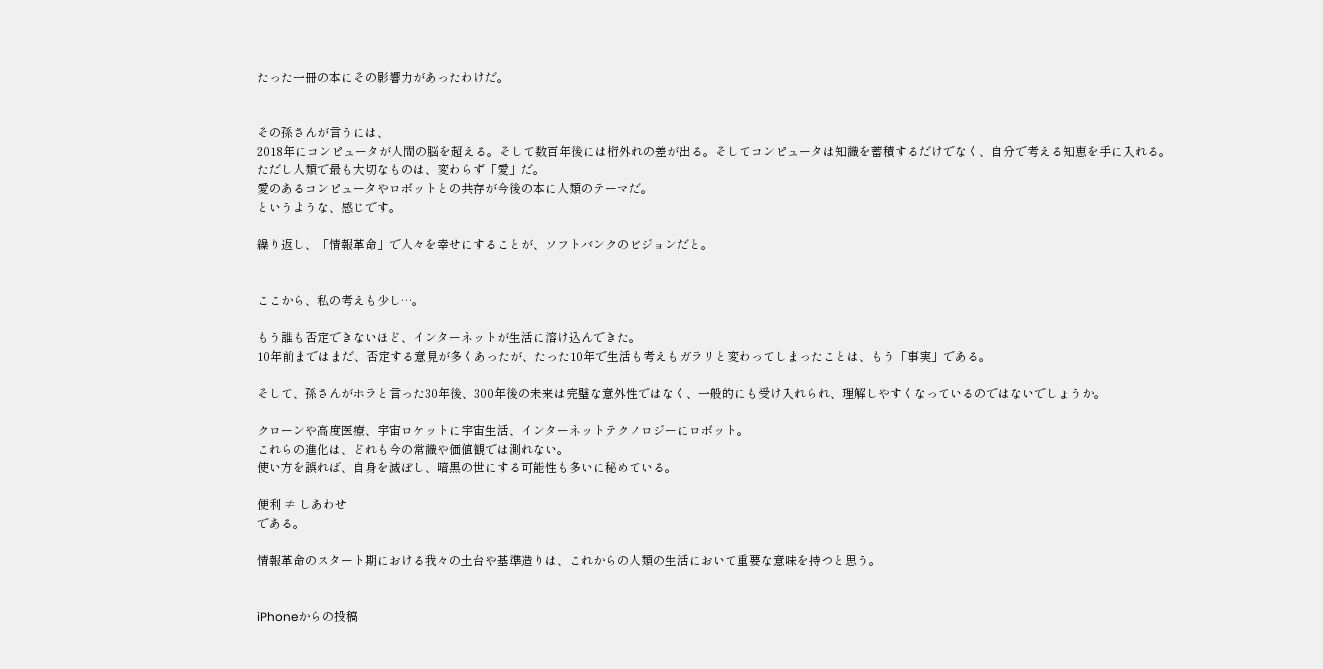たった一冊の本にその影響力があったわけだ。


その孫さんが言うには、
2018年にコンピュータが人間の脳を超える。そして数百年後には桁外れの差が出る。そしてコンピュータは知識を蓄積するだけでなく、自分で考える知恵を手に入れる。
ただし人類で最も大切なものは、変わらず「愛」だ。
愛のあるコンピュータやロボットとの共存が今後の本に人類のテーマだ。
というような、感じです。

繰り返し、「情報革命」で人々を幸せにすることが、ソフトバンクのビジョンだと。


ここから、私の考えも少し…。

もう誰も否定できないほど、インターネットが生活に溶け込んできた。
10年前まではまだ、否定する意見が多くあったが、たった10年で生活も考えもガラリと変わってしまったことは、もう「事実」である。

そして、孫さんがホラと言った30年後、300年後の未来は完璧な意外性ではなく、一般的にも受け入れられ、理解しやすくなっているのではないでしょうか。

クローンや高度医療、宇宙ロケットに宇宙生活、インターネットテクノロジーにロボット。
これらの進化は、どれも今の常識や価値観では測れない。
使い方を誤れば、自身を滅ぼし、暗黒の世にする可能性も多いに秘めている。

便利 ≠ しあわせ
である。

情報革命のスタート期における我々の土台や基準造りは、これからの人類の生活において重要な意味を持つと思う。


iPhoneからの投稿